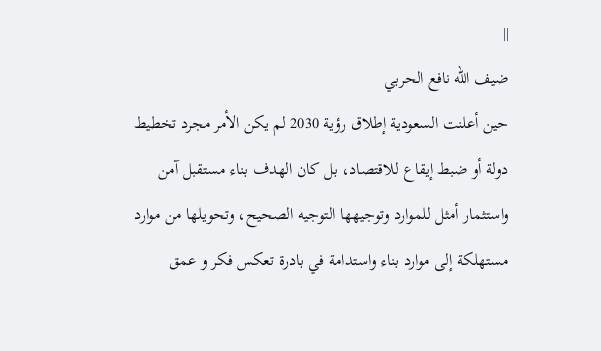||
ضيف الله نافع الحربي
حين أعلنت السعودية إطلاق رؤية 2030 لم يكن الأمر مجرد تخطيط دولة أو ضبط إيقاع للاقتصاد، بل كان الهدف بناء مستقبل آمن واستثمار أمثل للموارد وتوجيهها التوجيه الصحيح، وتحويلها من موارد مستهلكة إلى موارد بناء واستدامة في بادرة تعكس فكر و عمق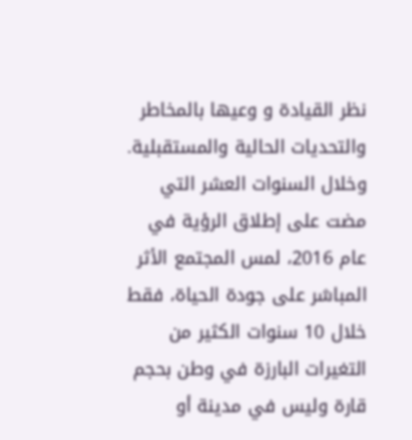نظر القيادة و وعيها بالمخاطر والتحديات الحالية والمستقبلية. وخلال السنوات العشر التي مضت على إطلاق الرؤية في عام 2016، لمس المجتمع الأثر المباشر على جودة الحياة، فقط خلال 10 سنوات الكثير من التغيرات البارزة في وطن بحجم قارة وليس في مدينة أو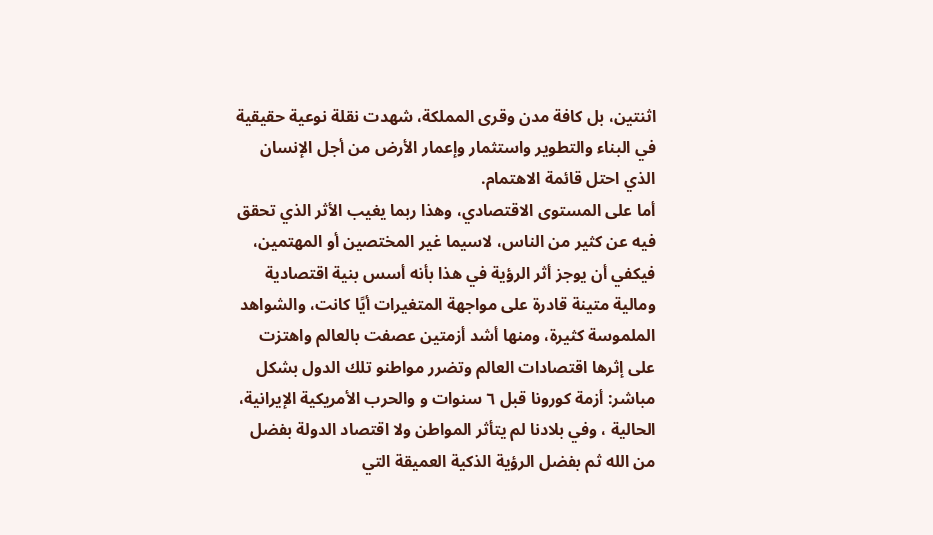اثنتين، بل كافة مدن وقرى المملكة، شهدت نقلة نوعية حقيقية في البناء والتطوير واستثمار وإعمار الأرض من أجل الإنسان الذي احتل قائمة الاهتمام.
أما على المستوى الاقتصادي، وهذا ربما يغيب الأثر الذي تحقق فيه عن كثير من الناس، لاسيما غير المختصين أو المهتمين، فيكفي أن يوجز أثر الرؤية في هذا بأنه أسس بنية اقتصادية ومالية متينة قادرة على مواجهة المتغيرات أيًا كانت، والشواهد الملموسة كثيرة، ومنها أشد أزمتين عصفت بالعالم واهتزت على إثرها اقتصادات العالم وتضرر مواطنو تلك الدول بشكل مباشر: أزمة كورونا قبل ٦ سنوات و والحرب الأمريكية الإيرانية، الحالية ، وفي بلادنا لم يتأثر المواطن ولا اقتصاد الدولة بفضل من الله ثم بفضل الرؤية الذكية العميقة التي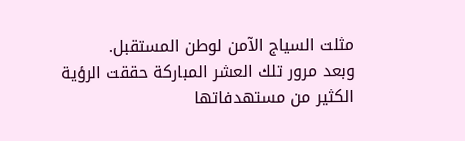مثلت السياج الآمن لوطن المستقبل.
وبعد مرور تلك العشر المباركة حققت الرؤية الكثير من مستهدفاتها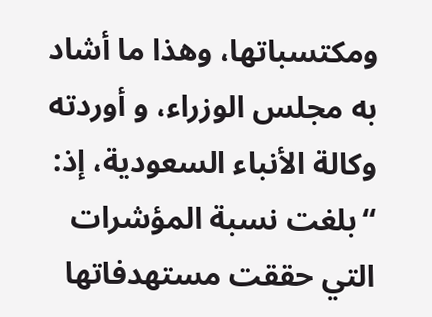ومكتسباتها، وهذا ما أشاد به مجلس الوزراء، و أوردته وكالة الأنباء السعودية، إذ: “بلغت نسبة المؤشرات التي حققت مستهدفاتها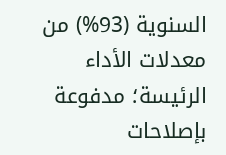السنوية (93%) من معدلات الأداء الرئيسة؛ مدفوعة بإصلاحات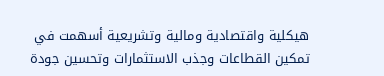هيكلية واقتصادية ومالية وتشريعية أسهمت في تمكين القطاعات وجذب الاستثمارات وتحسين جودة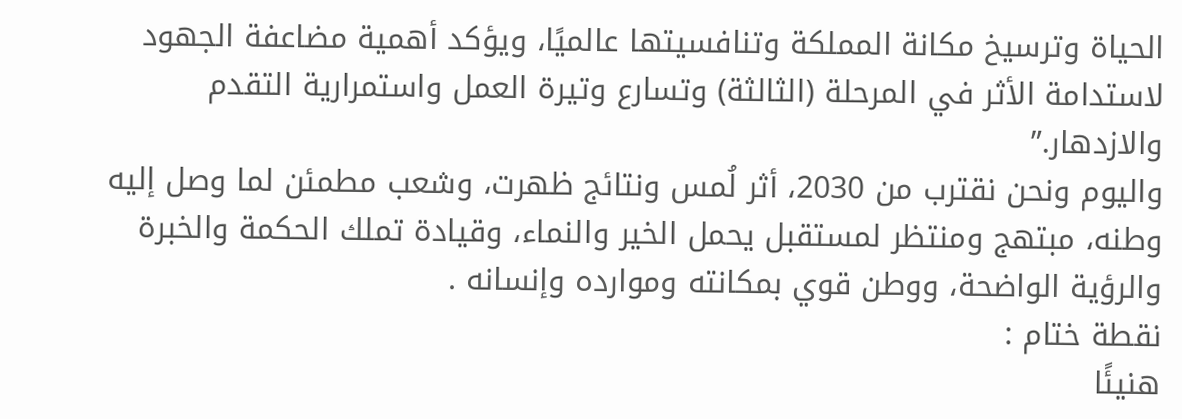الحياة وترسيخ مكانة المملكة وتنافسيتها عالميًا، ويؤكد أهمية مضاعفة الجهود لاستدامة الأثر في المرحلة (الثالثة) وتسارع وتيرة العمل واستمرارية التقدم والازدهار.”
واليوم ونحن نقترب من 2030، أثر لُمس ونتائج ظهرت، وشعب مطمئن لما وصل إليه وطنه، مبتهج ومنتظر لمستقبل يحمل الخير والنماء، وقيادة تملك الحكمة والخبرة والرؤية الواضحة، ووطن قوي بمكانته وموارده وإنسانه .
نقطة ختام :
هنيئًا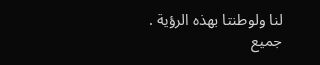لنا ولوطنتا بهذه الرؤية .
جميع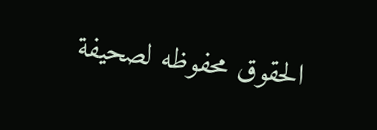الحقوق محفوظه لصحيفة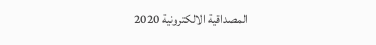المصداقية الالكترونية 2020